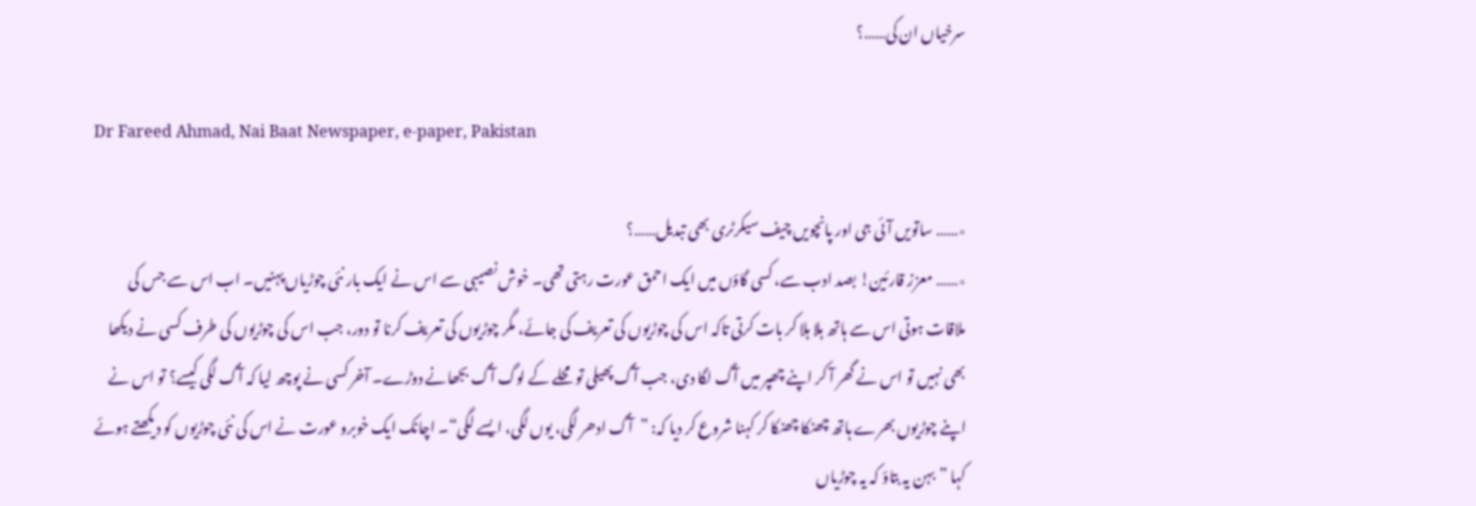سرخیاں ان کی……؟

Dr Fareed Ahmad, Nai Baat Newspaper, e-paper, Pakistan

٭…… ساتویں آئی جی اور پانچویں چیف سیکرٹری بھی تبدیل……؟
٭…… معزز قارئین! بصد ادب سے، کسی گاؤں میں ایک احمق عورت رہتی تھی۔ خوش نصیبی سے اس نے ایک بار نئی چوڑیاں پہنیں۔ اب اس سے جس کی ملاقات ہوتی اس سے ہاتھ ہلا ہلا کر بات کرتی تاکہ اس کی چوڑیوں کی تعریف کی جائے، مگر چوڑیوں کی تعریف کرنا تو دور، جب اس کی چوڑیوں کی طرف کسی نے دیکھا بھی نہیں تو اس نے گھر آ کر اپنے چھپر میں آگ لگا دی، جب آگ پھیلی تو محلے کے لوگ آگ بجھانے دوڑے۔ آخر کسی نے پوچھ لیا کہ آگ لگی کیسے؟ تو اس نے اپنے چوڑیوں بھرے ہاتھ چھنکا چھنکا کر کہنا شروع کر دیا کہ: ”آگ ادھر لگی، یوں لگی، ایسے لگی“۔ اچانک ایک خوبرو عورت نے اس کی نئی چوڑیوں کو دیکھتے ہوئے کہا ”بہن یہ بتاؤ کہ یہ چوڑیاں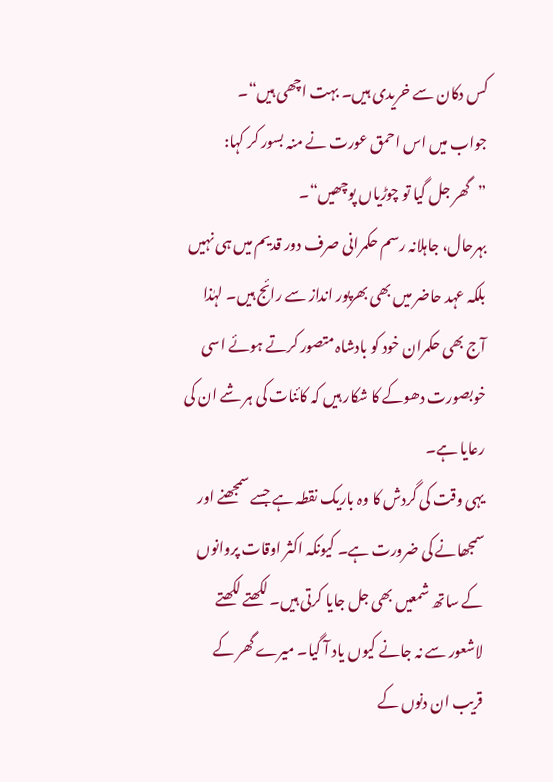کس دکان سے خریدی ہیں۔ بہت اچھی ہیں“۔
جواب میں اس احمق عورت نے منہ بسور کر کہا:
”گھر جل گیا تو چوڑیاں پوچھیں“۔
بہرحال، جاہلانہ رسم حکمرانی صرف دور قدیم میں ہی نہیں بلکہ عہد حاضر میں بھی بھرپور انداز سے رائج ہیں۔ لہٰذا آج بھی حکمران خود کو بادشاہ متصور کرتے ہوئے اسی خوبصورت دھوکے کا شکار ہیں کہ کائنات کی ہر شے ان کی رعایا ہے۔
یہی وقت کی گردش کا وہ باریک نقطہ ہے جسے سمجھنے اور سمجھانے کی ضرورت ہے۔ کیونکہ اکثر اوقات پروانوں کے ساتھ شمعیں بھی جل جایا کرتی ہیں۔ لکھتے لکھتے لاشعور سے نہ جانے کیوں یاد آ گیا۔ میرے گھر کے قریب ان دنوں کے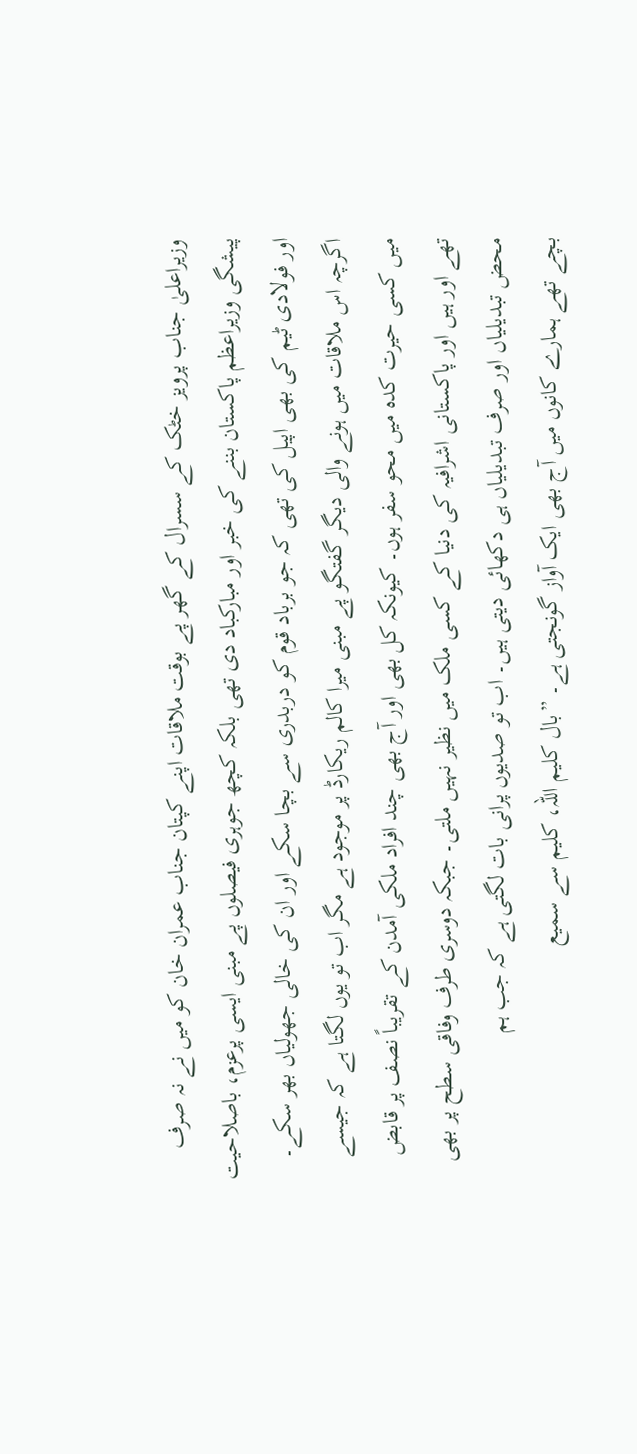وزیراعلیٰ جناب پرویز خٹک کے سسرال کے گھر پے بوقت ملاقات اپنے کپتان جناب عمران خان کو میں نے نہ صرف پیشگی وزیراعظم پاکستان بننے کی خبر اور مبارکباد دی تھی بلکہ کچھ جوہری فیصلوں پے مبنی ایسی پرعزم، باصلاحیت اور فولادی ٹیم کی بھی اپیل کی تھی کہ جو برباد قوم کو دربدری سے بچا سکے اور ان کی خالی جھولیاں بھر سکے۔ اگرچہ اس ملاقات میں ہونے والی دیگر گفتگو پے مبنی میرا کالم ریکارڈ پر موجود ہے مگر اب تو یوں لگتا ہے کہ جیسے میں کسی حیرت کدہ میں محو سفر ہوں۔ کیونکہ کل بھی اور آج بھی چند افراد ملکی آمدن کے تقریباً نصف پر قابض تھے اور ہیں اور پاکستانی اشرافیہ کی دنیا کے کسی ملک میں نظیر نہیں ملتی۔ جبکہ دوسری طرف وفاقی سطح پر بھی محض تبدیلیاں اور صرف تبدیلیاں ہی دکھائی دیتی ہیں۔ اب تو صدیوں پرانی بات لگتی ہے کہ جب ہم
بچے تھے ہمارے کانوں میں آج بھی ایک آواز گونجتی ہے۔ ”بال کلیم اللہ، کلیم سے سمیع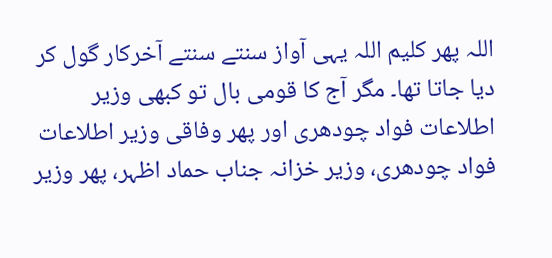اللہ پھر کلیم اللہ یہی آواز سنتے سنتے آخرکار گول کر دیا جاتا تھا۔ مگر آج کا قومی بال تو کبھی وزیر اطلاعات فواد چودھری اور پھر وفاقی وزیر اطلاعات فواد چودھری، وزیر خزانہ جناب حماد اظہر، پھر وزیر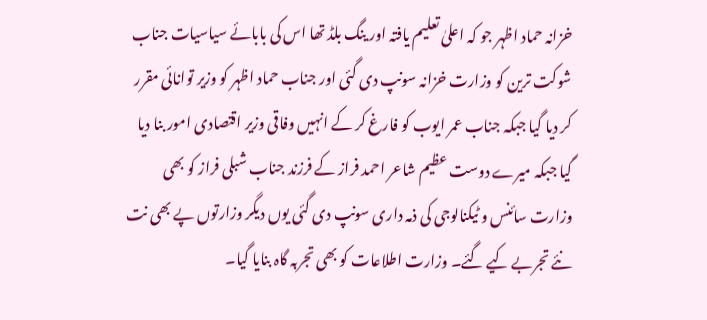خزانہ حماد اظہر جو کہ اعلیٰ تعلیم یافتہ اور ینگ بلڈ تھا اس کی بابائے سیاسیات جناب شوکت ترین کو وزارت خزانہ سونپ دی گئی اور جناب حماد اظہر کو وزیر توانائی مقرر کر دیا گیا جبکہ جناب عمر ایوب کو فارغ کر کے انہیں وفاقی وزیر اقتصادی امور بنا دیا گیا جبکہ میرے دوست عظیم شاعر احمد فراز کے فرزند جناب شبلی فراز کو بھی وزارت سائنس و ٹیکنالوجی کی ذمہ داری سونپ دی گئی یوں دیگر وزارتوں پے بھی نت نئے تجربے کیے گئے۔ وزارت اطلاعات کو بھی تجربہ گاہ بنایا گیا۔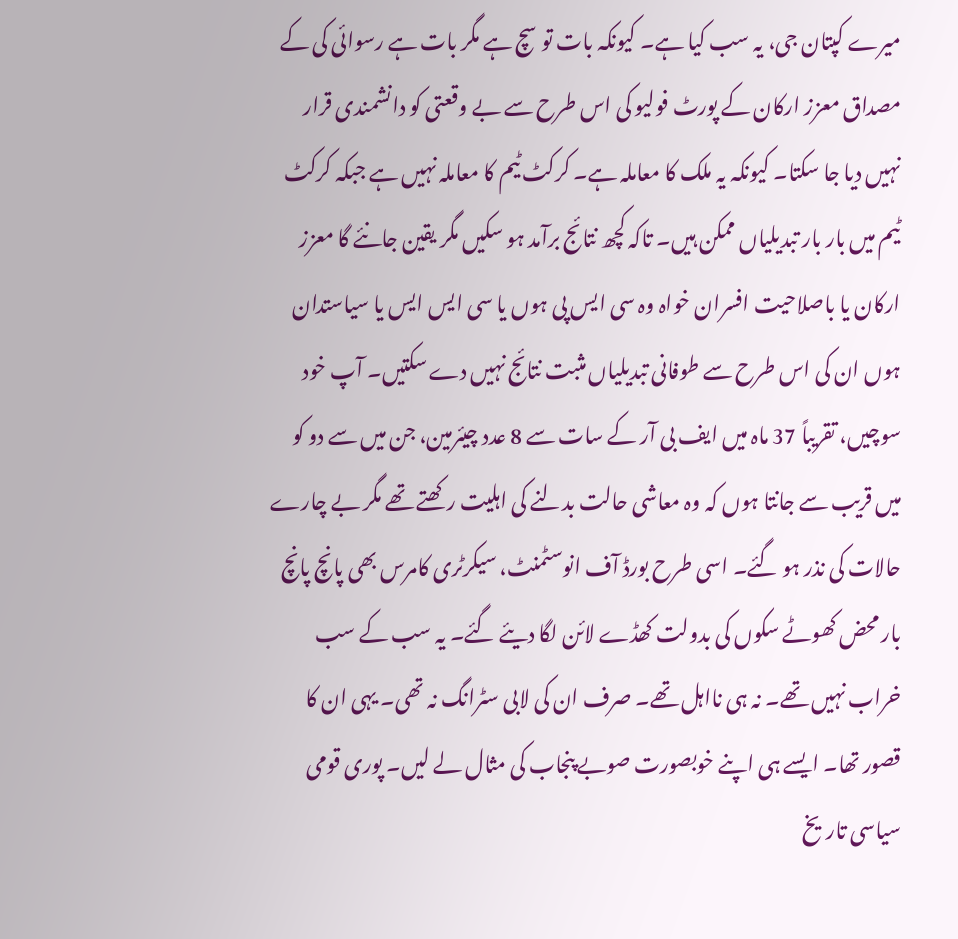میرے کپتان جی، یہ سب کیا ہے۔ کیونکہ بات تو سچ ہے مگر بات ہے رسوائی کی کے مصداق معزز ارکان کے پورٹ فولیو کی اس طرح سے بے وقعتی کو دانشمندی قرار نہیں دیا جا سکتا۔ کیونکہ یہ ملک کا معاملہ ہے۔ کرکٹ ٹیم کا معاملہ نہیں ہے جبکہ کرکٹ ٹیم میں بار بار تبدیلیاں ممکن ہیں۔ تاکہ کچھ نتائج برآمد ہو سکیں مگر یقین جانئے گا معزز ارکان یا باصلاحیت افسران خواہ وہ سی ایس پی ہوں یا سی ایس ایس یا سیاستدان ہوں ان کی اس طرح سے طوفانی تبدیلیاں مثبت نتائج نہیں دے سکتیں۔ آپ خود سوچیں، تقریباً 37 ماہ میں ایف بی آر کے سات سے 8 عدد چیئرمین، جن میں سے دو کو میں قریب سے جانتا ہوں کہ وہ معاشی حالت بدلنے کی اہلیت رکھتے تھے مگر بے چارے حالات کی نذر ہو گئے۔ اسی طرح بورڈ آف انوسٹمنٹ، سیکرٹری کامرس بھی پانچ پانچ بار محض کھوٹے سکوں کی بدولت کھڈے لائن لگا دیئے گئے۔ یہ سب کے سب خراب نہیں تھے۔ نہ ہی نااہل تھے۔ صرف ان کی لابی سٹرانگ نہ تھی۔ یہی ان کا قصور تھا۔ ایسے ہی اپنے خوبصورت صوبے پنجاب کی مثال لے لیں۔ پوری قومی سیاسی تاریخ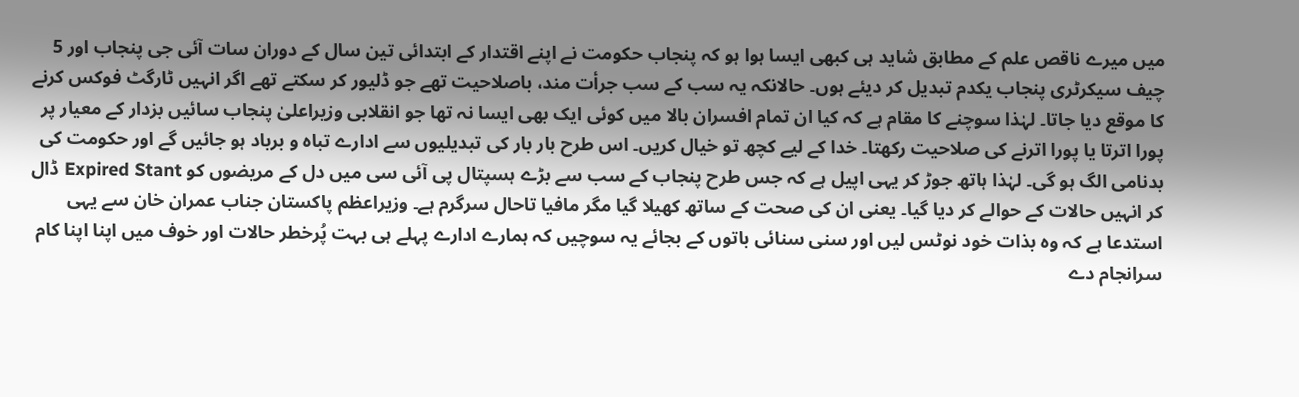میں میرے ناقص علم کے مطابق شاید ہی کبھی ایسا ہوا ہو کہ پنجاب حکومت نے اپنے اقتدار کے ابتدائی تین سال کے دوران سات آئی جی پنجاب اور 5 چیف سیکرٹری پنجاب یکدم تبدیل کر دیئے ہوں۔ حالانکہ یہ سب کے سب جرأت مند، باصلاحیت تھے جو ڈلیور کر سکتے تھے اگر انہیں ٹارگٹ فوکس کرنے کا موقع دیا جاتا۔ لہٰذا سوچنے کا مقام ہے کہ کیا ان تمام افسران بالا میں کوئی ایک بھی ایسا نہ تھا جو انقلابی وزیراعلیٰ پنجاب سائیں بزدار کے معیار پر پورا اترتا یا پورا اترنے کی صلاحیت رکھتا۔ خدا کے لیے کچھ تو خیال کریں۔ اس طرح بار بار کی تبدیلیوں سے ادارے تباہ و برباد ہو جائیں گے اور حکومت کی بدنامی الگ ہو گی۔ لہٰذا ہاتھ جوڑ کر یہی اپیل ہے کہ جس طرح پنجاب کے سب سے بڑے ہسپتال پی آئی سی میں دل کے مریضوں کو Expired Stant ڈال کر انہیں حالات کے حوالے کر دیا گیا۔ یعنی ان کی صحت کے ساتھ کھیلا گیا مگر مافیا تاحال سرگرم ہے۔ وزیراعظم پاکستان جناب عمران خان سے یہی استدعا ہے کہ وہ بذات خود نوٹس لیں اور سنی سنائی باتوں کے بجائے یہ سوچیں کہ ہمارے ادارے پہلے ہی بہت پُرخطر حالات اور خوف میں اپنا اپنا کام سرانجام دے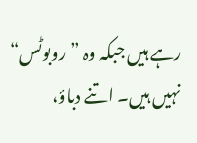رہے ہیں جبکہ وہ ”روبوٹس“ نہیں ہیں۔ اتنے دباؤ،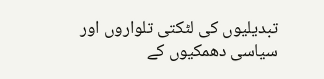تبدیلیوں کی لٹکتی تلواروں اور سیاسی دھمکیوں کے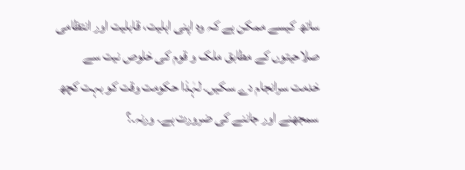ساتھ کیسے ممکن ہے کہ وہ اپنی اہلیت، قابلیت اور انتظامی صلاحیتوں کے مطابق ملک و قوم کی خلوص نیت سے خدمت سرانجام دے سکیں۔ لہٰذا حکومت وقت کو بہت کچھ سمجھنے اور جاننے کی ضرورت ہے۔ ورنہ۔؟